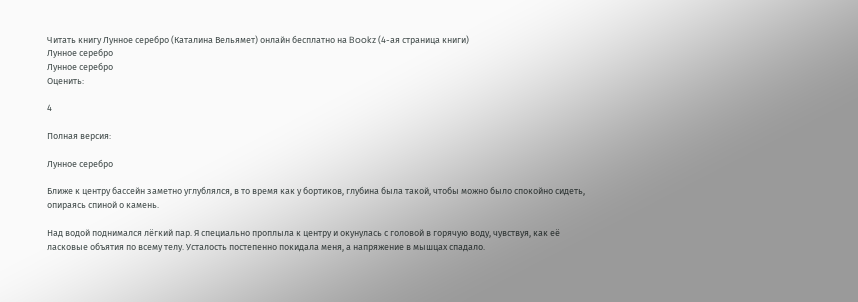Читать книгу Лунное серебро (Каталина Вельямет) онлайн бесплатно на Bookz (4-ая страница книги)
Лунное серебро
Лунное серебро
Оценить:

4

Полная версия:

Лунное серебро

Ближе к центру бассейн заметно углублялся, в то время как у бортиков, глубина была такой, чтобы можно было спокойно сидеть, опираясь спиной о камень.

Над водой поднимался лёгкий пар. Я специально проплыла к центру и окунулась с головой в горячую воду, чувствуя, как её ласковые объятия по всему телу. Усталость постепенно покидала меня, а напряжение в мышцах спадало.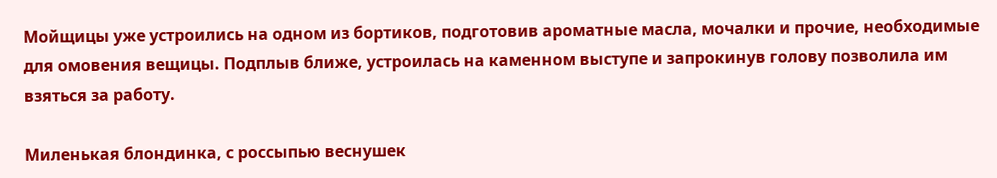Мойщицы уже устроились на одном из бортиков, подготовив ароматные масла, мочалки и прочие, необходимые для омовения вещицы. Подплыв ближе, устроилась на каменном выступе и запрокинув голову позволила им взяться за работу.

Миленькая блондинка, с россыпью веснушек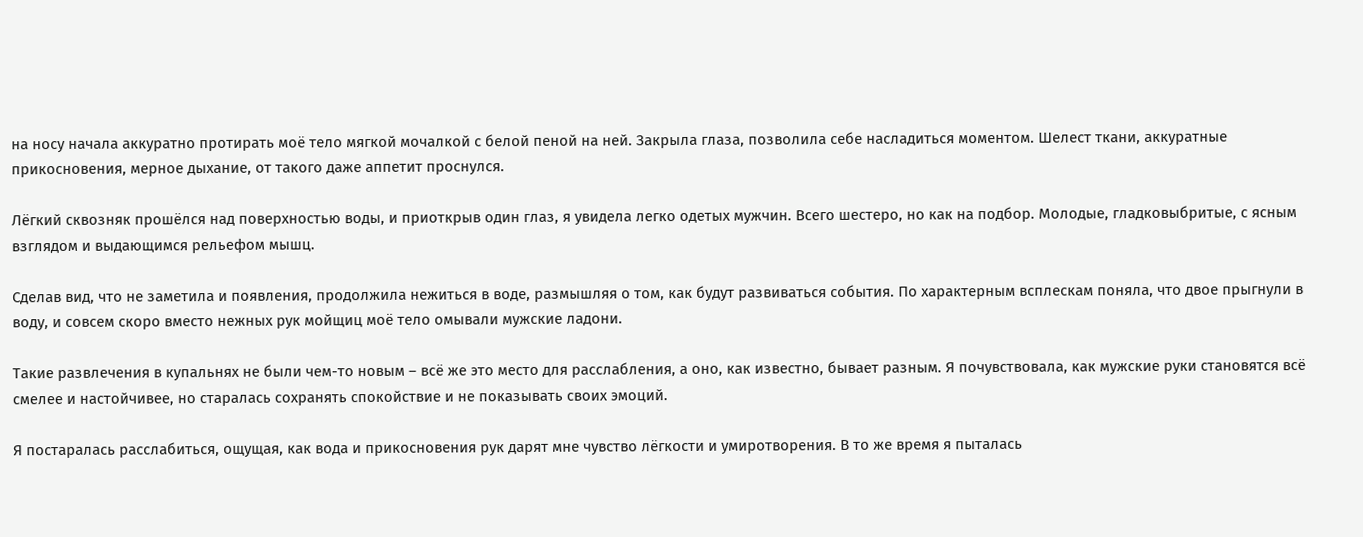на носу начала аккуратно протирать моё тело мягкой мочалкой с белой пеной на ней. Закрыла глаза, позволила себе насладиться моментом. Шелест ткани, аккуратные прикосновения, мерное дыхание, от такого даже аппетит проснулся.

Лёгкий сквозняк прошёлся над поверхностью воды, и приоткрыв один глаз, я увидела легко одетых мужчин. Всего шестеро, но как на подбор. Молодые, гладковыбритые, с ясным взглядом и выдающимся рельефом мышц.

Сделав вид, что не заметила и появления, продолжила нежиться в воде, размышляя о том, как будут развиваться события. По характерным всплескам поняла, что двое прыгнули в воду, и совсем скоро вместо нежных рук мойщиц моё тело омывали мужские ладони.

Такие развлечения в купальнях не были чем-то новым – всё же это место для расслабления, а оно, как известно, бывает разным. Я почувствовала, как мужские руки становятся всё смелее и настойчивее, но старалась сохранять спокойствие и не показывать своих эмоций.

Я постаралась расслабиться, ощущая, как вода и прикосновения рук дарят мне чувство лёгкости и умиротворения. В то же время я пыталась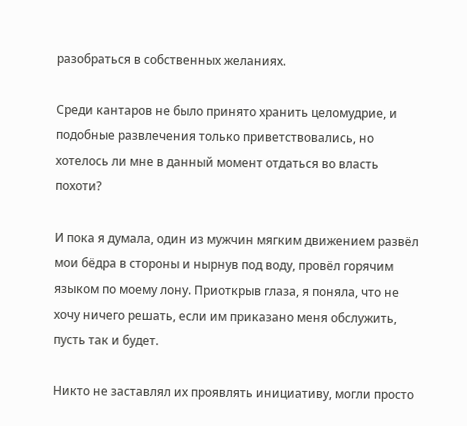разобраться в собственных желаниях.

Среди кантаров не было принято хранить целомудрие, и подобные развлечения только приветствовались, но хотелось ли мне в данный момент отдаться во власть похоти?

И пока я думала, один из мужчин мягким движением развёл мои бёдра в стороны и нырнув под воду, провёл горячим языком по моему лону. Приоткрыв глаза, я поняла, что не хочу ничего решать, если им приказано меня обслужить, пусть так и будет.

Никто не заставлял их проявлять инициативу, могли просто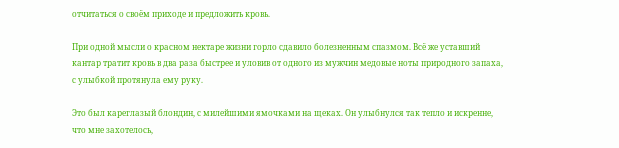отчитаться о своём приходе и предложить кровь.

При одной мысли о красном нектаре жизни горло сдавило болезненным спазмом. Всё же уставший кантар тратит кровь в два раза быстрее и уловив от одного из мужчин медовые ноты природного запаха, с улыбкой протянула ему руку.

Это был кареглазый блондин, с милейшими ямочками на щеках. Он улыбнулся так тепло и искренне, что мне захотелось,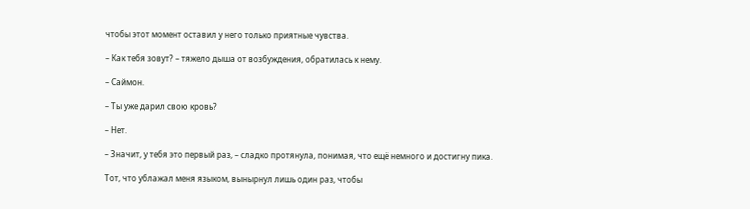чтобы этот момент оставил у него только приятные чувства.

– Как тебя зовут? – тяжело дыша от возбуждения, обратилась к нему.

– Саймон.

– Ты уже дарил свою кровь?

– Нет.

– Значит, у тебя это первый раз, – сладко протянула, понимая, что ещё немного и достигну пика.

Тот, что ублажал меня языком, вынырнул лишь один раз, чтобы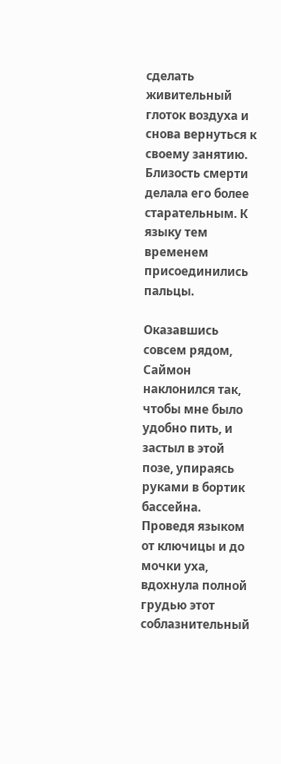сделать живительный глоток воздуха и снова вернуться к своему занятию. Близость смерти делала его более старательным. К языку тем временем присоединились пальцы.

Оказавшись совсем рядом, Саймон наклонился так, чтобы мне было удобно пить, и застыл в этой позе, упираясь руками в бортик бассейна. Проведя языком от ключицы и до мочки уха, вдохнула полной грудью этот соблазнительный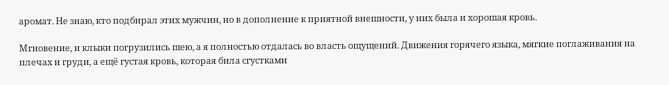аромат. Не знаю, кто подбирал этих мужчин, но в дополнение к приятной внешности, у них была и хорошая кровь.

Мгновение, и клыки погрузились шею, а я полностью отдалась во власть ощущений. Движения горячего языка, мягкие поглаживания на плечах и груди, а ещё густая кровь, которая била сгустками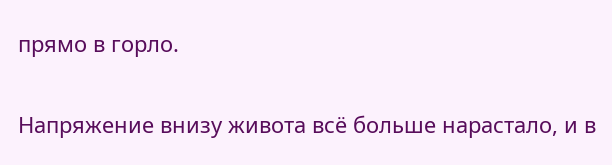прямо в горло.

Напряжение внизу живота всё больше нарастало, и в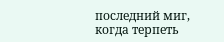последний миг, когда терпеть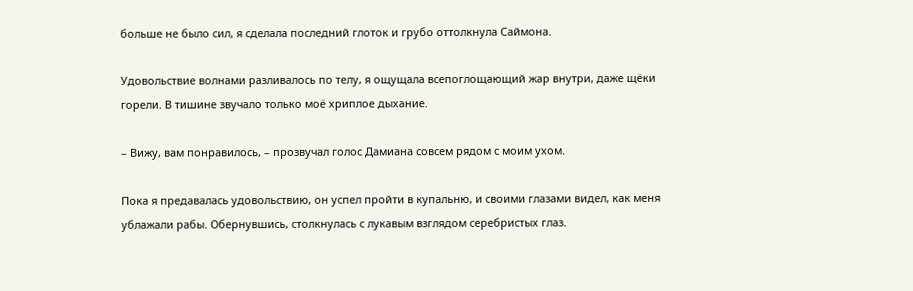больше не было сил, я сделала последний глоток и грубо оттолкнула Саймона.

Удовольствие волнами разливалось по телу, я ощущала всепоглощающий жар внутри, даже щёки горели. В тишине звучало только моё хриплое дыхание.

– Вижу, вам понравилось, – прозвучал голос Дамиана совсем рядом с моим ухом.

Пока я предавалась удовольствию, он успел пройти в купальню, и своими глазами видел, как меня ублажали рабы. Обернувшись, столкнулась с лукавым взглядом серебристых глаз.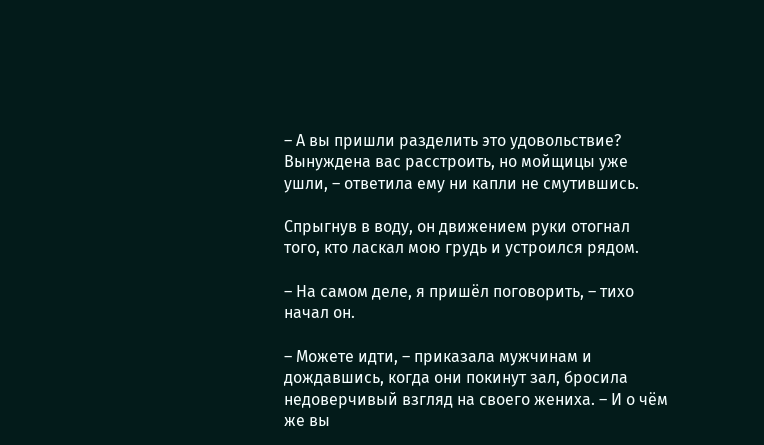– А вы пришли разделить это удовольствие? Вынуждена вас расстроить, но мойщицы уже ушли, – ответила ему ни капли не смутившись.

Спрыгнув в воду, он движением руки отогнал того, кто ласкал мою грудь и устроился рядом.

– На самом деле, я пришёл поговорить, – тихо начал он.

– Можете идти, – приказала мужчинам и дождавшись, когда они покинут зал, бросила недоверчивый взгляд на своего жениха. – И о чём же вы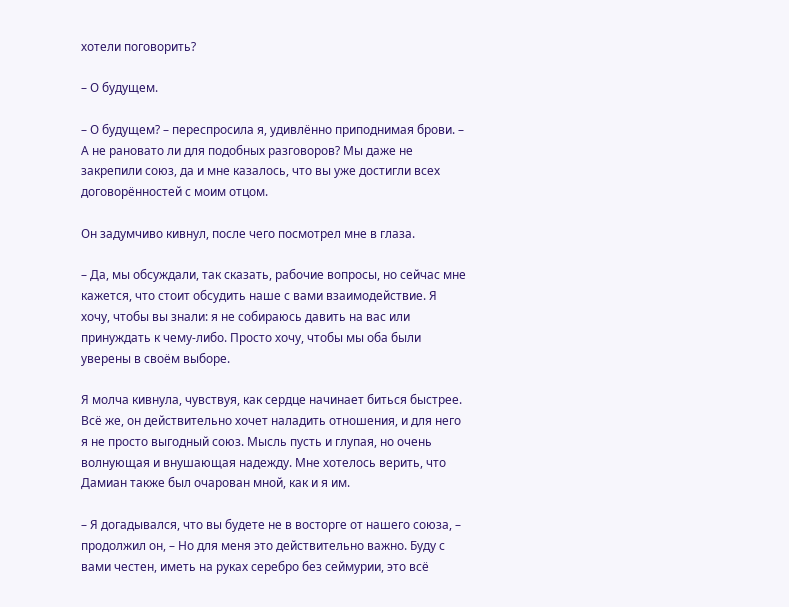хотели поговорить?

– О будущем.

– О будущем? – переспросила я, удивлённо приподнимая брови. – А не рановато ли для подобных разговоров? Мы даже не закрепили союз, да и мне казалось, что вы уже достигли всех договорённостей с моим отцом.

Он задумчиво кивнул, после чего посмотрел мне в глаза.

– Да, мы обсуждали, так сказать, рабочие вопросы, но сейчас мне кажется, что стоит обсудить наше с вами взаимодействие. Я хочу, чтобы вы знали: я не собираюсь давить на вас или принуждать к чему-либо. Просто хочу, чтобы мы оба были уверены в своём выборе.

Я молча кивнула, чувствуя, как сердце начинает биться быстрее. Всё же, он действительно хочет наладить отношения, и для него я не просто выгодный союз. Мысль пусть и глупая, но очень волнующая и внушающая надежду. Мне хотелось верить, что Дамиан также был очарован мной, как и я им.

– Я догадывался, что вы будете не в восторге от нашего союза, – продолжил он, – Но для меня это действительно важно. Буду с вами честен, иметь на руках серебро без сеймурии, это всё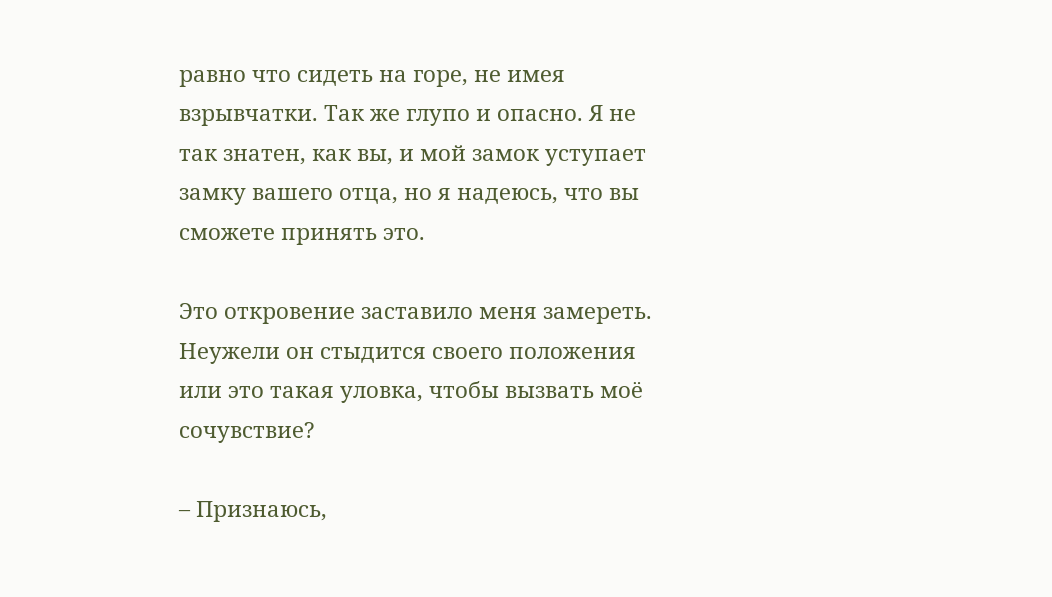равно что сидеть на горе, не имея взрывчатки. Так же глупо и опасно. Я не так знатен, как вы, и мой замок уступает замку вашего отца, но я надеюсь, что вы сможете принять это.

Это откровение заставило меня замереть. Неужели он стыдится своего положения или это такая уловка, чтобы вызвать моё сочувствие?

– Признаюсь,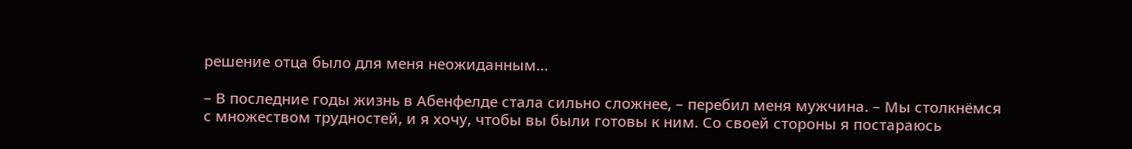решение отца было для меня неожиданным…

– В последние годы жизнь в Абенфелде стала сильно сложнее, – перебил меня мужчина. – Мы столкнёмся с множеством трудностей, и я хочу, чтобы вы были готовы к ним. Со своей стороны я постараюсь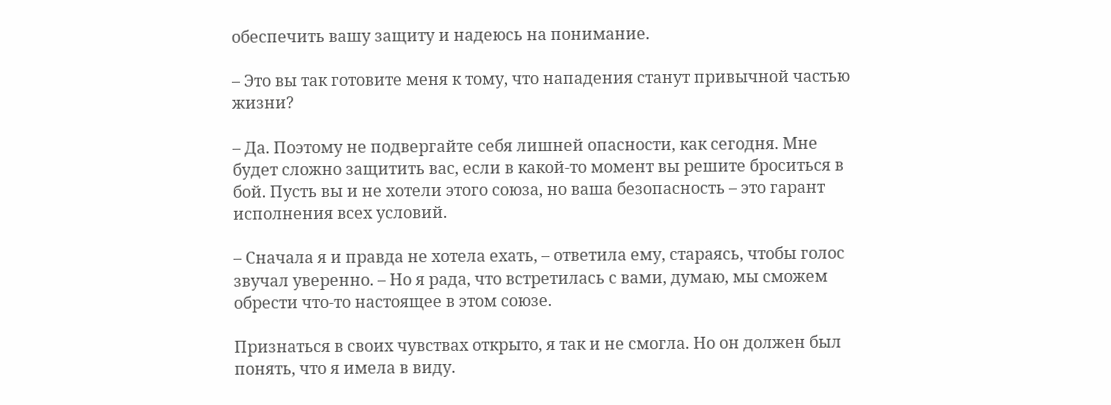обеспечить вашу защиту и надеюсь на понимание.

– Это вы так готовите меня к тому, что нападения станут привычной частью жизни?

– Да. Поэтому не подвергайте себя лишней опасности, как сегодня. Мне будет сложно защитить вас, если в какой-то момент вы решите броситься в бой. Пусть вы и не хотели этого союза, но ваша безопасность – это гарант исполнения всех условий.

– Сначала я и правда не хотела ехать, – ответила ему, стараясь, чтобы голос звучал уверенно. – Но я рада, что встретилась с вами, думаю, мы сможем обрести что-то настоящее в этом союзе.

Признаться в своих чувствах открыто, я так и не смогла. Но он должен был понять, что я имела в виду.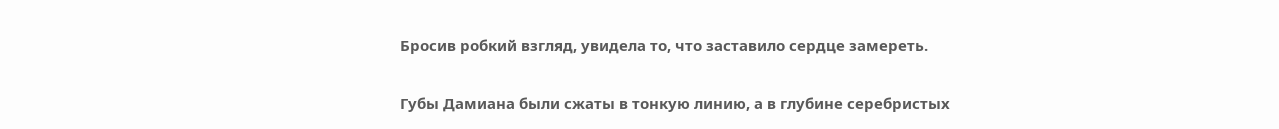Бросив робкий взгляд, увидела то, что заставило сердце замереть.

Губы Дамиана были сжаты в тонкую линию, а в глубине серебристых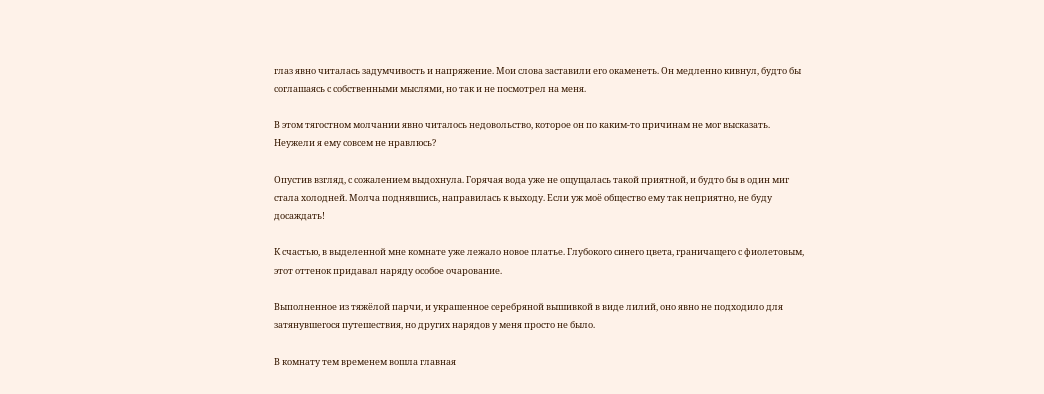глаз явно читалась задумчивость и напряжение. Мои слова заставили его окаменеть. Он медленно кивнул, будто бы соглашаясь с собственными мыслями, но так и не посмотрел на меня.

В этом тягостном молчании явно читалось недовольство, которое он по каким-то причинам не мог высказать. Неужели я ему совсем не нравлюсь?

Опустив взгляд, с сожалением выдохнула. Горячая вода уже не ощущалась такой приятной, и будто бы в один миг стала холодней. Молча поднявшись, направилась к выходу. Если уж моё общество ему так неприятно, не буду досаждать!

К счастью, в выделенной мне комнате уже лежало новое платье. Глубокого синего цвета, граничащего с фиолетовым, этот оттенок придавал наряду особое очарование.

Выполненное из тяжёлой парчи, и украшенное серебряной вышивкой в виде лилий, оно явно не подходило для затянувшегося путешествия, но других нарядов у меня просто не было.

В комнату тем временем вошла главная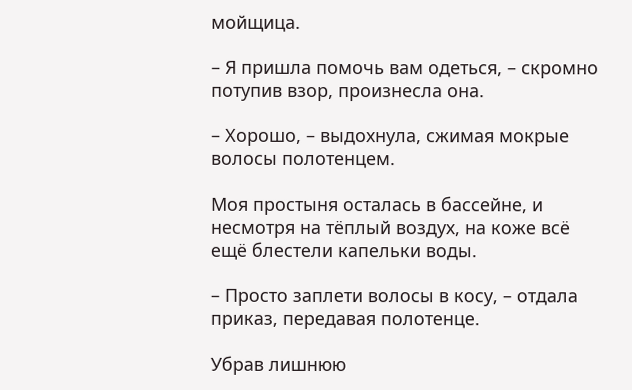мойщица.

– Я пришла помочь вам одеться, – скромно потупив взор, произнесла она.

– Хорошо, – выдохнула, сжимая мокрые волосы полотенцем.

Моя простыня осталась в бассейне, и несмотря на тёплый воздух, на коже всё ещё блестели капельки воды.

– Просто заплети волосы в косу, – отдала приказ, передавая полотенце.

Убрав лишнюю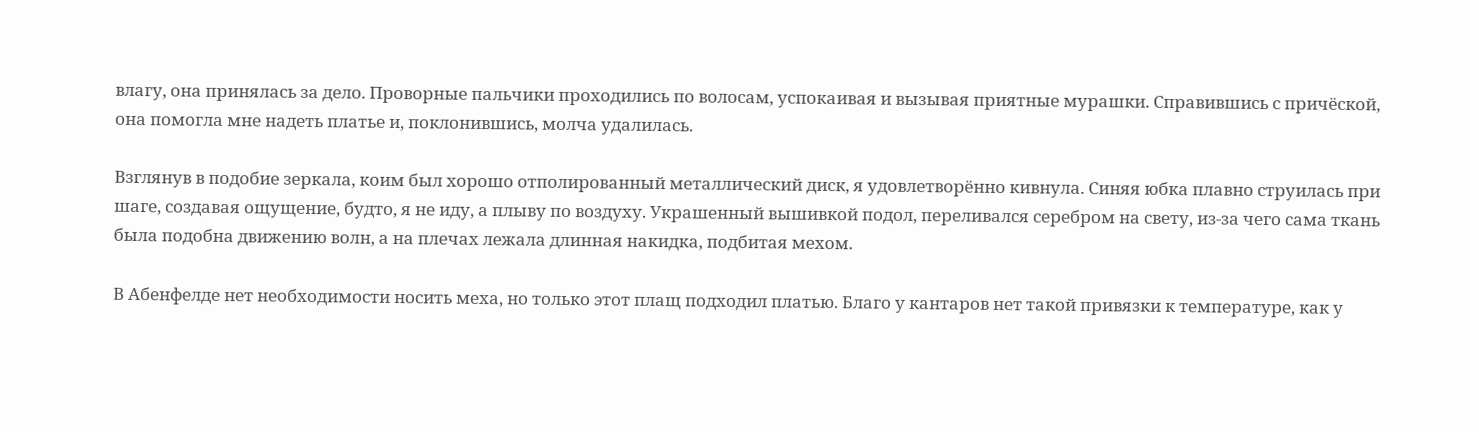влагу, она принялась за дело. Проворные пальчики проходились по волосам, успокаивая и вызывая приятные мурашки. Справившись с причёской, она помогла мне надеть платье и, поклонившись, молча удалилась.

Взглянув в подобие зеркала, коим был хорошо отполированный металлический диск, я удовлетворённо кивнула. Синяя юбка плавно струилась при шаге, создавая ощущение, будто, я не иду, а плыву по воздуху. Украшенный вышивкой подол, переливался серебром на свету, из-за чего сама ткань была подобна движению волн, а на плечах лежала длинная накидка, подбитая мехом.

В Абенфелде нет необходимости носить меха, но только этот плащ подходил платью. Благо у кантаров нет такой привязки к температуре, как у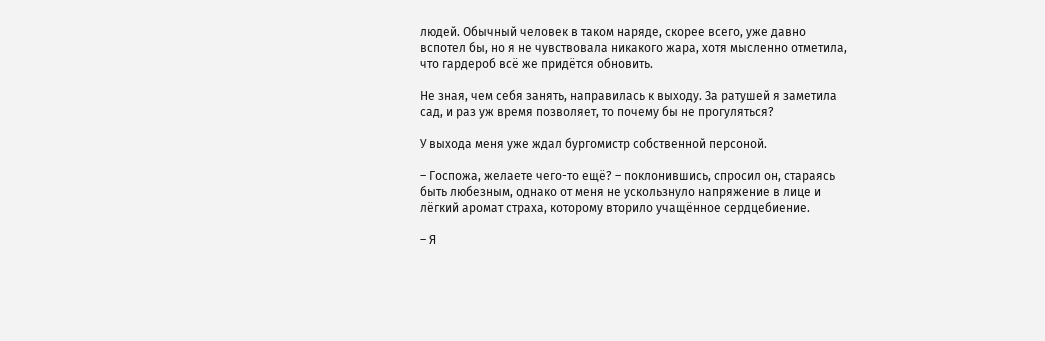людей. Обычный человек в таком наряде, скорее всего, уже давно вспотел бы, но я не чувствовала никакого жара, хотя мысленно отметила, что гардероб всё же придётся обновить.

Не зная, чем себя занять, направилась к выходу. За ратушей я заметила сад, и раз уж время позволяет, то почему бы не прогуляться?

У выхода меня уже ждал бургомистр собственной персоной.

– Госпожа, желаете чего-то ещё? – поклонившись, спросил он, стараясь быть любезным, однако от меня не ускользнуло напряжение в лице и лёгкий аромат страха, которому вторило учащённое сердцебиение.

– Я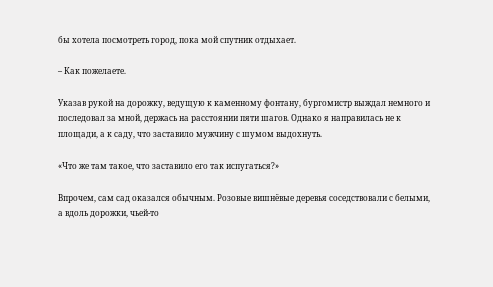бы хотела посмотреть город, пока мой спутник отдыхает.

– Как пожелаете.

Указав рукой на дорожку, ведущую к каменному фонтану, бургомистр выждал немного и последовал за мной, держась на расстоянии пяти шагов. Однако я направилась не к площади, а к саду, что заставило мужчину с шумом выдохнуть.

«Что же там такое, что заставило его так испугаться?»

Впрочем, сам сад оказался обычным. Розовые вишнёвые деревья соседствовали с белыми, а вдоль дорожки, чьей-то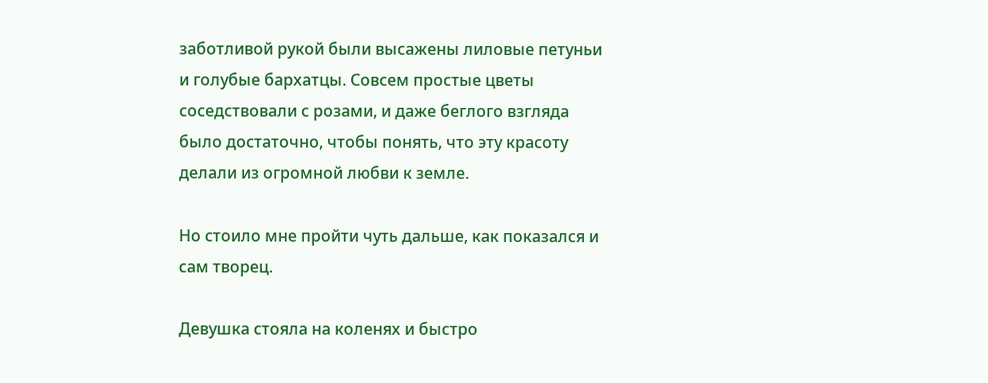заботливой рукой были высажены лиловые петуньи и голубые бархатцы. Совсем простые цветы соседствовали с розами, и даже беглого взгляда было достаточно, чтобы понять, что эту красоту делали из огромной любви к земле.

Но стоило мне пройти чуть дальше, как показался и сам творец.

Девушка стояла на коленях и быстро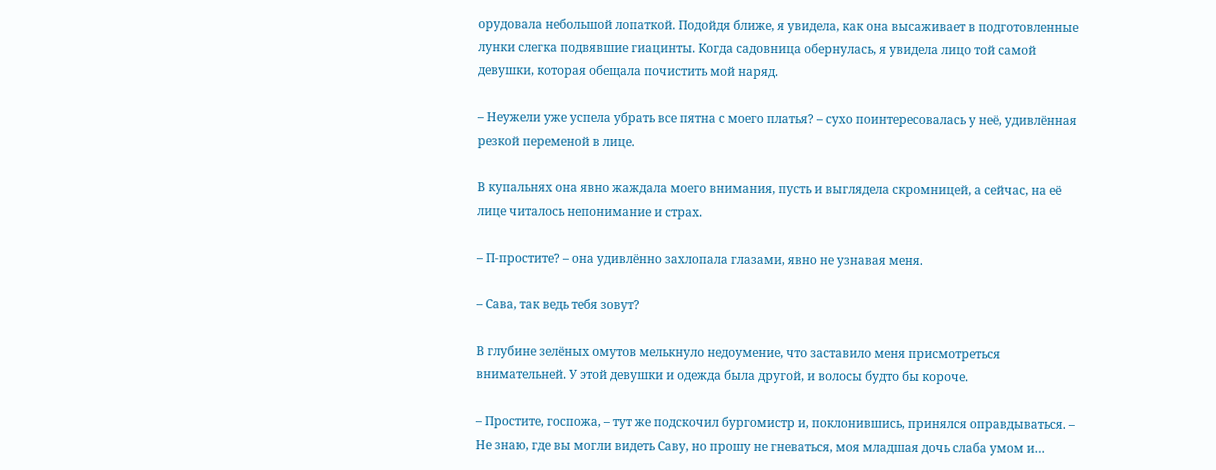орудовала небольшой лопаткой. Подойдя ближе, я увидела, как она высаживает в подготовленные лунки слегка подвявшие гиацинты. Когда садовница обернулась, я увидела лицо той самой девушки, которая обещала почистить мой наряд.

– Неужели уже успела убрать все пятна с моего платья? – сухо поинтересовалась у неё, удивлённая резкой переменой в лице.

В купальнях она явно жаждала моего внимания, пусть и выглядела скромницей, а сейчас, на её лице читалось непонимание и страх.

– П-простите? – она удивлённо захлопала глазами, явно не узнавая меня.

– Сава, так ведь тебя зовут?

В глубине зелёных омутов мелькнуло недоумение, что заставило меня присмотреться внимательней. У этой девушки и одежда была другой, и волосы будто бы короче.

– Простите, госпожа, – тут же подскочил бургомистр и, поклонившись, принялся оправдываться. – Не знаю, где вы могли видеть Саву, но прошу не гневаться, моя младшая дочь слаба умом и…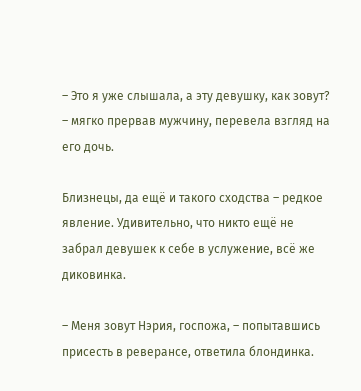– Это я уже слышала, а эту девушку, как зовут? – мягко прервав мужчину, перевела взгляд на его дочь.

Близнецы, да ещё и такого сходства – редкое явление. Удивительно, что никто ещё не забрал девушек к себе в услужение, всё же диковинка.

– Меня зовут Нэрия, госпожа, – попытавшись присесть в реверансе, ответила блондинка.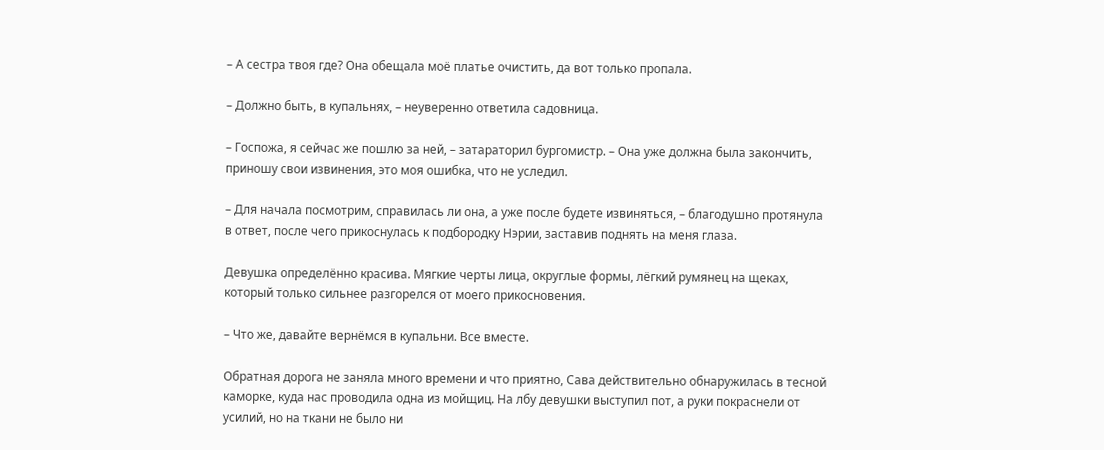– А сестра твоя где? Она обещала моё платье очистить, да вот только пропала.

– Должно быть, в купальнях, – неуверенно ответила садовница.

– Госпожа, я сейчас же пошлю за ней, – затараторил бургомистр. – Она уже должна была закончить, приношу свои извинения, это моя ошибка, что не уследил.

– Для начала посмотрим, справилась ли она, а уже после будете извиняться, – благодушно протянула в ответ, после чего прикоснулась к подбородку Нэрии, заставив поднять на меня глаза.

Девушка определённо красива. Мягкие черты лица, округлые формы, лёгкий румянец на щеках, который только сильнее разгорелся от моего прикосновения.

– Что же, давайте вернёмся в купальни. Все вместе.

Обратная дорога не заняла много времени и что приятно, Сава действительно обнаружилась в тесной каморке, куда нас проводила одна из мойщиц. На лбу девушки выступил пот, а руки покраснели от усилий, но на ткани не было ни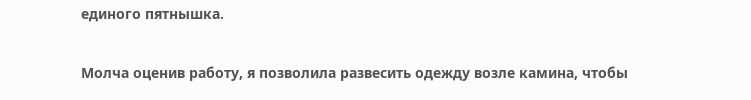единого пятнышка.

Молча оценив работу, я позволила развесить одежду возле камина, чтобы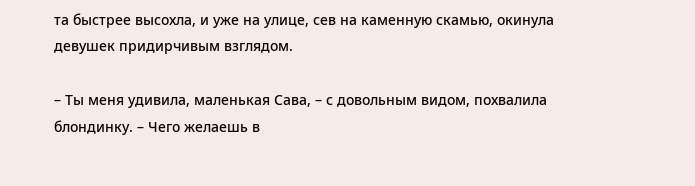та быстрее высохла, и уже на улице, сев на каменную скамью, окинула девушек придирчивым взглядом.

– Ты меня удивила, маленькая Сава, – с довольным видом, похвалила блондинку. – Чего желаешь в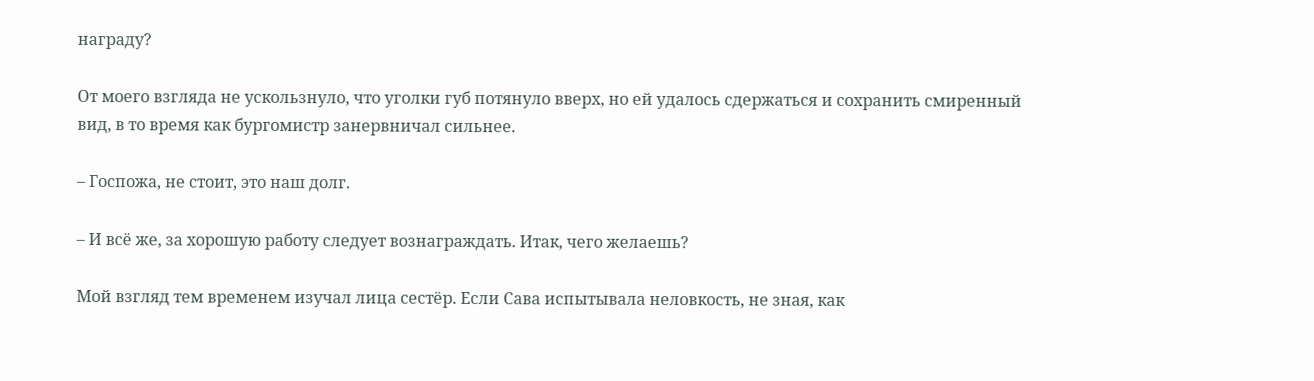награду?

От моего взгляда не ускользнуло, что уголки губ потянуло вверх, но ей удалось сдержаться и сохранить смиренный вид, в то время как бургомистр занервничал сильнее.

– Госпожа, не стоит, это наш долг.

– И всё же, за хорошую работу следует вознаграждать. Итак, чего желаешь?

Мой взгляд тем временем изучал лица сестёр. Если Сава испытывала неловкость, не зная, как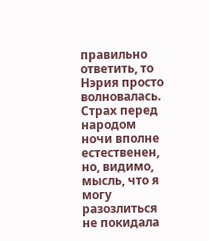правильно ответить, то Нэрия просто волновалась. Страх перед народом ночи вполне естественен, но, видимо, мысль, что я могу разозлиться не покидала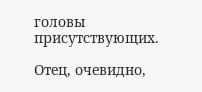головы присутствующих.

Отец, очевидно,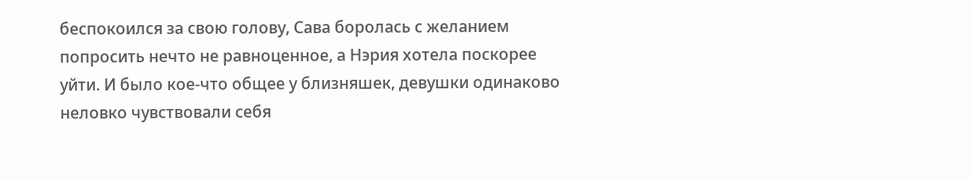беспокоился за свою голову, Сава боролась с желанием попросить нечто не равноценное, а Нэрия хотела поскорее уйти. И было кое-что общее у близняшек, девушки одинаково неловко чувствовали себя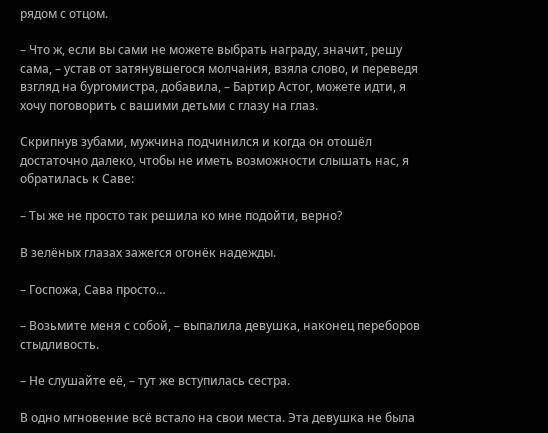рядом с отцом.

– Что ж, если вы сами не можете выбрать награду, значит, решу сама, – устав от затянувшегося молчания, взяла слово, и переведя взгляд на бургомистра, добавила, – Бартир Астог, можете идти, я хочу поговорить с вашими детьми с глазу на глаз.

Скрипнув зубами, мужчина подчинился и когда он отошёл достаточно далеко, чтобы не иметь возможности слышать нас, я обратилась к Саве:

– Ты же не просто так решила ко мне подойти, верно?

В зелёных глазах зажегся огонёк надежды.

– Госпожа, Сава просто…

– Возьмите меня с собой, – выпалила девушка, наконец переборов стыдливость.

– Не слушайте её, – тут же вступилась сестра.

В одно мгновение всё встало на свои места. Эта девушка не была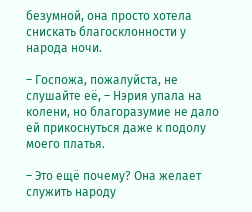безумной, она просто хотела снискать благосклонности у народа ночи.

– Госпожа, пожалуйста, не слушайте её, – Нэрия упала на колени, но благоразумие не дало ей прикоснуться даже к подолу моего платья.

– Это ещё почему? Она желает служить народу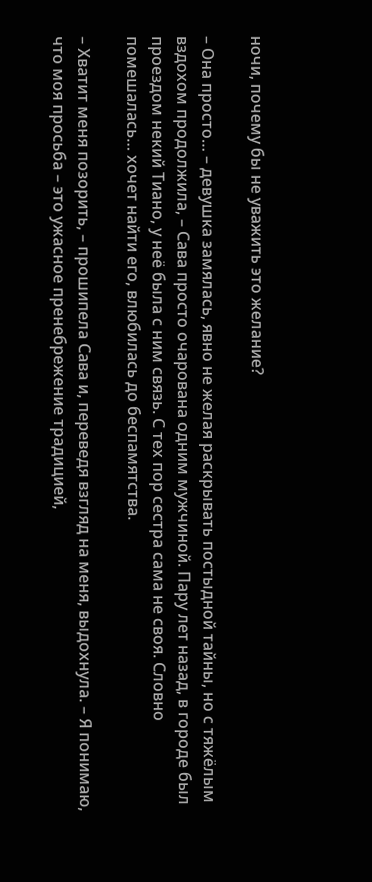ночи, почему бы не уважить это желание?

– Она просто… – девушка замялась, явно не желая раскрывать постыдной тайны, но с тяжёлым вздохом продолжила, – Сава просто очарована одним мужчиной. Пару лет назад, в городе был проездом некий Тиано, у неё была с ним связь. С тех пор сестра сама не своя. Словно помешалась… хочет найти его, влюбилась до беспамятства.

– Хватит меня позорить, – прошипела Сава и, переведя взгляд на меня, выдохнула. – Я понимаю, что моя просьба – это ужасное пренебрежение традицией,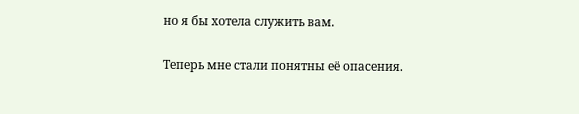но я бы хотела служить вам.

Теперь мне стали понятны её опасения.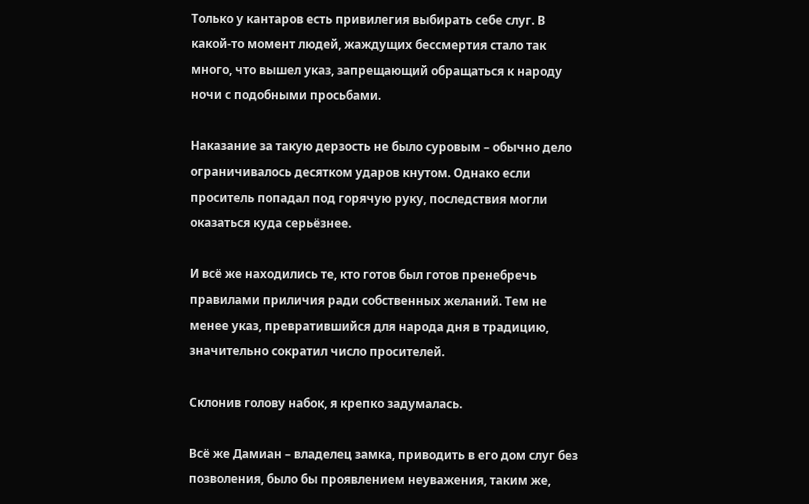Только у кантаров есть привилегия выбирать себе слуг. В какой-то момент людей, жаждущих бессмертия стало так много, что вышел указ, запрещающий обращаться к народу ночи с подобными просьбами.

Наказание за такую дерзость не было суровым – обычно дело ограничивалось десятком ударов кнутом. Однако если проситель попадал под горячую руку, последствия могли оказаться куда серьёзнее.

И всё же находились те, кто готов был готов пренебречь правилами приличия ради собственных желаний. Тем не менее указ, превратившийся для народа дня в традицию, значительно сократил число просителей.

Склонив голову набок, я крепко задумалась.

Всё же Дамиан – владелец замка, приводить в его дом слуг без позволения, было бы проявлением неуважения, таким же,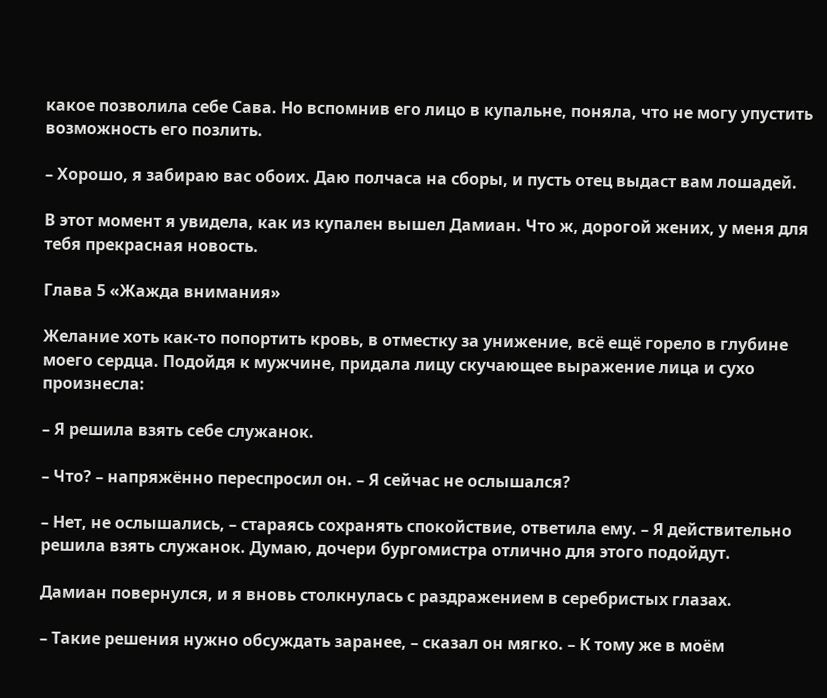какое позволила себе Сава. Но вспомнив его лицо в купальне, поняла, что не могу упустить возможность его позлить.

– Хорошо, я забираю вас обоих. Даю полчаса на сборы, и пусть отец выдаст вам лошадей.

В этот момент я увидела, как из купален вышел Дамиан. Что ж, дорогой жених, у меня для тебя прекрасная новость.

Глава 5 «Жажда внимания»

Желание хоть как-то попортить кровь, в отместку за унижение, всё ещё горело в глубине моего сердца. Подойдя к мужчине, придала лицу скучающее выражение лица и сухо произнесла:

– Я решила взять себе служанок.

– Что? – напряжённо переспросил он. – Я сейчас не ослышался?

– Нет, не ослышались, – стараясь сохранять спокойствие, ответила ему. – Я действительно решила взять служанок. Думаю, дочери бургомистра отлично для этого подойдут.

Дамиан повернулся, и я вновь столкнулась с раздражением в серебристых глазах.

– Такие решения нужно обсуждать заранее, – сказал он мягко. – К тому же в моём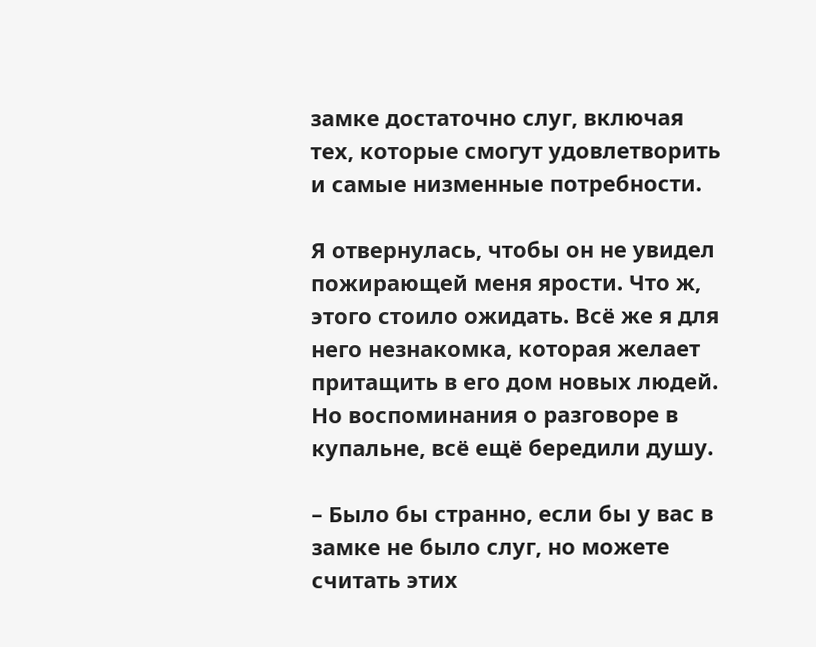замке достаточно слуг, включая тех, которые смогут удовлетворить и самые низменные потребности.

Я отвернулась, чтобы он не увидел пожирающей меня ярости. Что ж, этого стоило ожидать. Всё же я для него незнакомка, которая желает притащить в его дом новых людей. Но воспоминания о разговоре в купальне, всё ещё бередили душу.

– Было бы странно, если бы у вас в замке не было слуг, но можете считать этих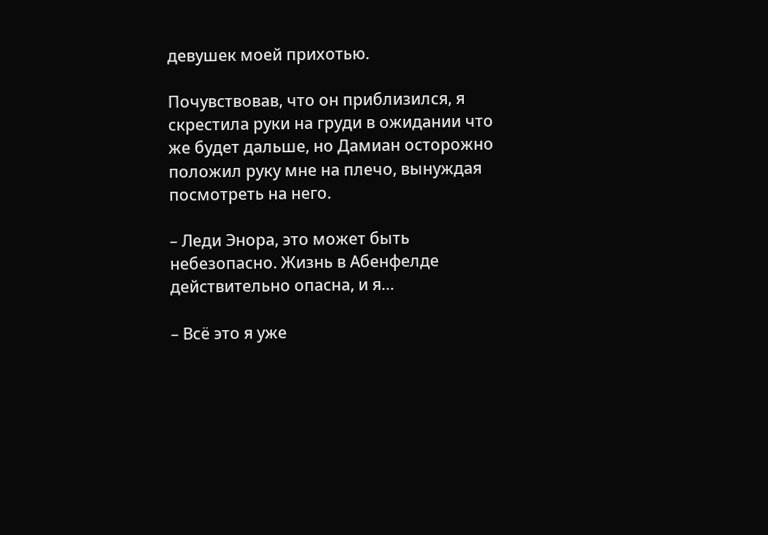девушек моей прихотью.

Почувствовав, что он приблизился, я скрестила руки на груди в ожидании что же будет дальше, но Дамиан осторожно положил руку мне на плечо, вынуждая посмотреть на него.

– Леди Энора, это может быть небезопасно. Жизнь в Абенфелде действительно опасна, и я…

– Всё это я уже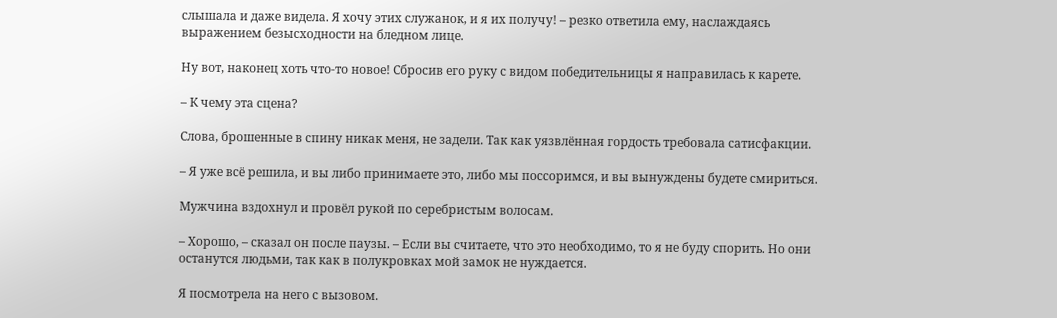слышала и даже видела. Я хочу этих служанок, и я их получу! – резко ответила ему, наслаждаясь выражением безысходности на бледном лице.

Ну вот, наконец хоть что-то новое! Сбросив его руку с видом победительницы я направилась к карете.

– К чему эта сцена?

Слова, брошенные в спину никак меня, не задели. Так как уязвлённая гордость требовала сатисфакции.

– Я уже всё решила, и вы либо принимаете это, либо мы поссоримся, и вы вынуждены будете смириться.

Мужчина вздохнул и провёл рукой по серебристым волосам.

– Хорошо, – сказал он после паузы. – Если вы считаете, что это необходимо, то я не буду спорить. Но они останутся людьми, так как в полукровках мой замок не нуждается.

Я посмотрела на него с вызовом.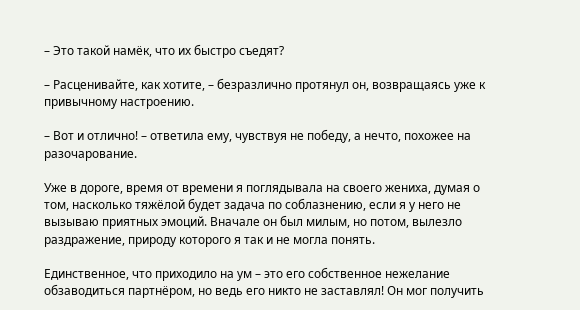– Это такой намёк, что их быстро съедят?

– Расценивайте, как хотите, – безразлично протянул он, возвращаясь уже к привычному настроению.

– Вот и отлично! – ответила ему, чувствуя не победу, а нечто, похожее на разочарование.

Уже в дороге, время от времени я поглядывала на своего жениха, думая о том, насколько тяжёлой будет задача по соблазнению, если я у него не вызываю приятных эмоций. Вначале он был милым, но потом, вылезло раздражение, природу которого я так и не могла понять.

Единственное, что приходило на ум – это его собственное нежелание обзаводиться партнёром, но ведь его никто не заставлял! Он мог получить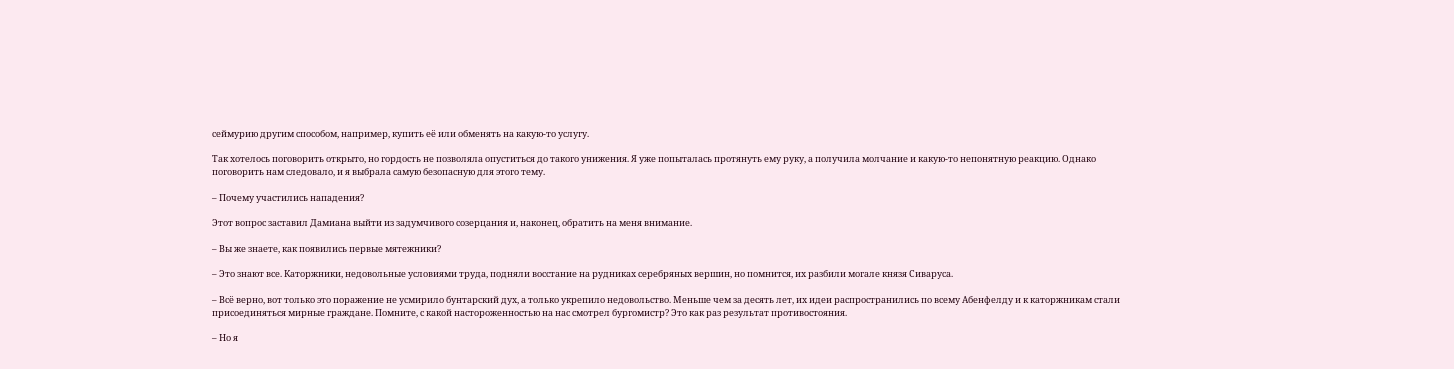сеймурию другим способом, например, купить её или обменять на какую-то услугу.

Так хотелось поговорить открыто, но гордость не позволяла опуститься до такого унижения. Я уже попыталась протянуть ему руку, а получила молчание и какую-то непонятную реакцию. Однако поговорить нам следовало, и я выбрала самую безопасную для этого тему.

– Почему участились нападения?

Этот вопрос заставил Дамиана выйти из задумчивого созерцания и, наконец, обратить на меня внимание.

– Вы же знаете, как появились первые мятежники?

– Это знают все. Каторжники, недовольные условиями труда, подняли восстание на рудниках серебряных вершин, но помнится, их разбили могале князя Сиваруса.

– Всё верно, вот только это поражение не усмирило бунтарский дух, а только укрепило недовольство. Меньше чем за десять лет, их идеи распространились по всему Абенфелду и к каторжникам стали присоединяться мирные граждане. Помните, с какой настороженностью на нас смотрел бургомистр? Это как раз результат противостояния.

– Но я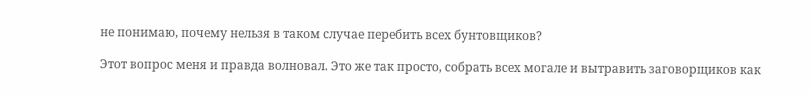не понимаю, почему нельзя в таком случае перебить всех бунтовщиков?

Этот вопрос меня и правда волновал. Это же так просто, собрать всех могале и вытравить заговорщиков как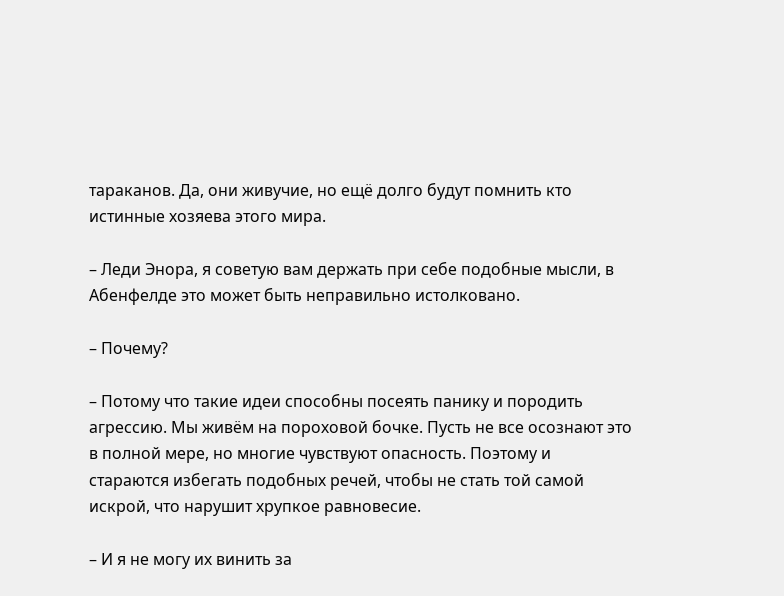тараканов. Да, они живучие, но ещё долго будут помнить кто истинные хозяева этого мира.

– Леди Энора, я советую вам держать при себе подобные мысли, в Абенфелде это может быть неправильно истолковано.

– Почему?

– Потому что такие идеи способны посеять панику и породить агрессию. Мы живём на пороховой бочке. Пусть не все осознают это в полной мере, но многие чувствуют опасность. Поэтому и стараются избегать подобных речей, чтобы не стать той самой искрой, что нарушит хрупкое равновесие.

– И я не могу их винить за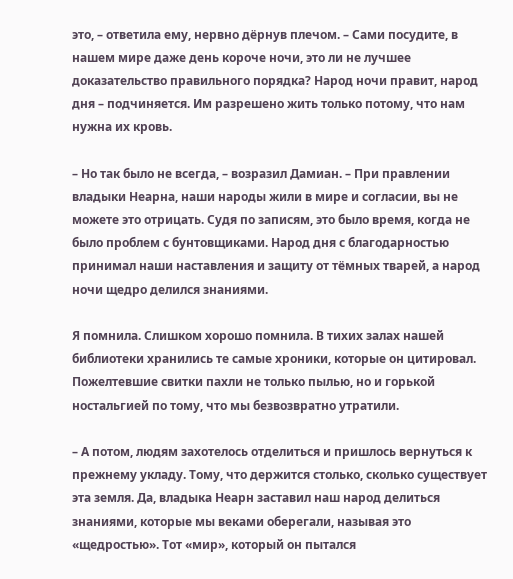это, – ответила ему, нервно дёрнув плечом. – Сами посудите, в нашем мире даже день короче ночи, это ли не лучшее доказательство правильного порядка? Народ ночи правит, народ дня – подчиняется. Им разрешено жить только потому, что нам нужна их кровь.

– Но так было не всегда, – возразил Дамиан. – При правлении владыки Неарна, наши народы жили в мире и согласии, вы не можете это отрицать. Судя по записям, это было время, когда не было проблем с бунтовщиками. Народ дня с благодарностью принимал наши наставления и защиту от тёмных тварей, а народ ночи щедро делился знаниями.

Я помнила. Слишком хорошо помнила. В тихих залах нашей библиотеки хранились те самые хроники, которые он цитировал. Пожелтевшие свитки пахли не только пылью, но и горькой ностальгией по тому, что мы безвозвратно утратили.

– А потом, людям захотелось отделиться и пришлось вернуться к прежнему укладу. Тому, что держится столько, сколько существует эта земля. Да, владыка Неарн заставил наш народ делиться знаниями, которые мы веками оберегали, называя это «щедростью». Тот «мир», который он пытался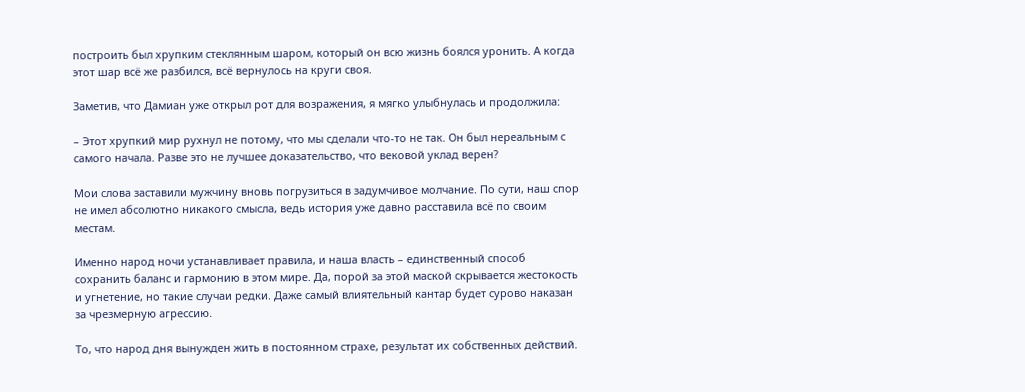построить был хрупким стеклянным шаром, который он всю жизнь боялся уронить. А когда этот шар всё же разбился, всё вернулось на круги своя.

Заметив, что Дамиан уже открыл рот для возражения, я мягко улыбнулась и продолжила:

– Этот хрупкий мир рухнул не потому, что мы сделали что-то не так. Он был нереальным с самого начала. Разве это не лучшее доказательство, что вековой уклад верен?

Мои слова заставили мужчину вновь погрузиться в задумчивое молчание. По сути, наш спор не имел абсолютно никакого смысла, ведь история уже давно расставила всё по своим местам.

Именно народ ночи устанавливает правила, и наша власть – единственный способ сохранить баланс и гармонию в этом мире. Да, порой за этой маской скрывается жестокость и угнетение, но такие случаи редки. Даже самый влиятельный кантар будет сурово наказан за чрезмерную агрессию.

То, что народ дня вынужден жить в постоянном страхе, результат их собственных действий.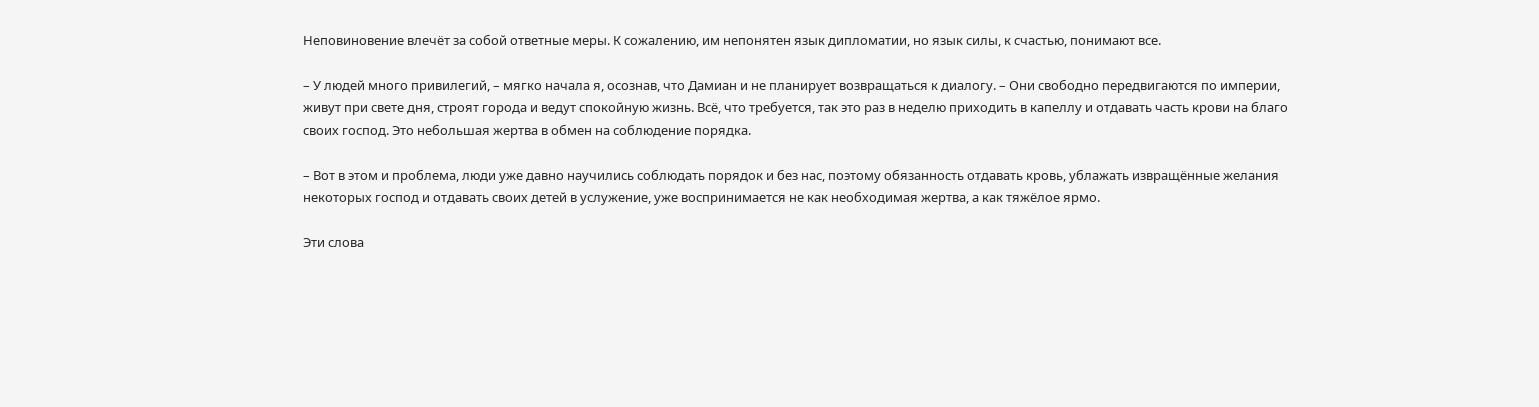Неповиновение влечёт за собой ответные меры. К сожалению, им непонятен язык дипломатии, но язык силы, к счастью, понимают все.

– У людей много привилегий, – мягко начала я, осознав, что Дамиан и не планирует возвращаться к диалогу. – Они свободно передвигаются по империи, живут при свете дня, строят города и ведут спокойную жизнь. Всё, что требуется, так это раз в неделю приходить в капеллу и отдавать часть крови на благо своих господ. Это небольшая жертва в обмен на соблюдение порядка.

– Вот в этом и проблема, люди уже давно научились соблюдать порядок и без нас, поэтому обязанность отдавать кровь, ублажать извращённые желания некоторых господ и отдавать своих детей в услужение, уже воспринимается не как необходимая жертва, а как тяжёлое ярмо.

Эти слова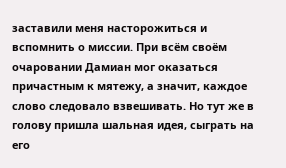заставили меня насторожиться и вспомнить о миссии. При всём своём очаровании Дамиан мог оказаться причастным к мятежу, а значит, каждое слово следовало взвешивать. Но тут же в голову пришла шальная идея, сыграть на его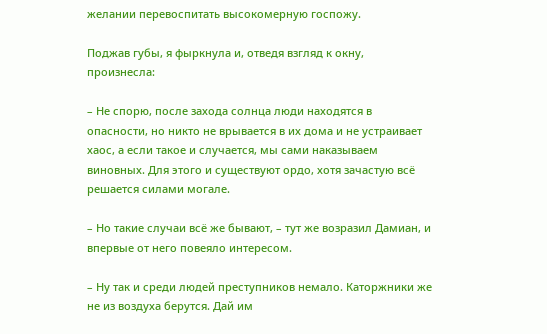желании перевоспитать высокомерную госпожу.

Поджав губы, я фыркнула и, отведя взгляд к окну, произнесла:

– Не спорю, после захода солнца люди находятся в опасности, но никто не врывается в их дома и не устраивает хаос, а если такое и случается, мы сами наказываем виновных. Для этого и существуют ордо, хотя зачастую всё решается силами могале.

– Но такие случаи всё же бывают, – тут же возразил Дамиан, и впервые от него повеяло интересом.

– Ну так и среди людей преступников немало. Каторжники же не из воздуха берутся. Дай им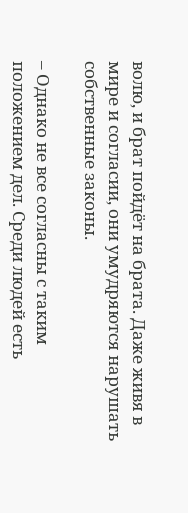волю, и брат пойдёт на брата. Даже живя в мире и согласии, они умудряются нарушать собственные законы.

– Однако не все согласны с таким положением дел. Среди людей есть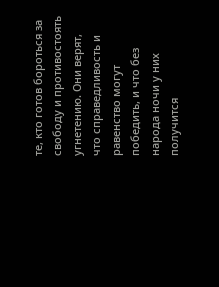те, кто готов бороться за свободу и противостоять угнетению. Они верят, что справедливость и равенство могут победить, и что без народа ночи у них получится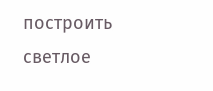построить светлое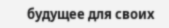будущее для своих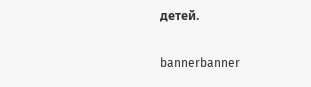детей.

bannerbanner